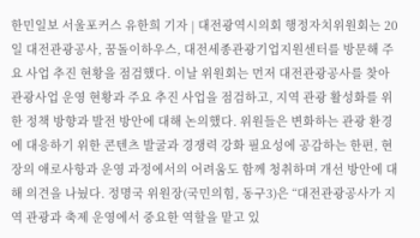한민일보 서울포커스 유한희 기자 | 대전광역시의회 행정자치위원회는 20일 대전관광공사, 꿈돌이하우스, 대전세종관광기업지원센터를 방문해 주요 사업 추진 현황을 점검했다. 이날 위원회는 먼저 대전관광공사를 찾아 관광사업 운영 현황과 주요 추진 사업을 점검하고, 지역 관광 활성화를 위한 정책 방향과 발전 방안에 대해 논의했다. 위원들은 변화하는 관광 환경에 대응하기 위한 콘텐츠 발굴과 경쟁력 강화 필요성에 공감하는 한편, 현장의 애로사항과 운영 과정에서의 어려움도 함께 청취하며 개선 방안에 대해 의견을 나눴다. 정명국 위원장(국민의힘, 동구3)은 “대전관광공사가 지역 관광과 축제 운영에서 중요한 역할을 맡고 있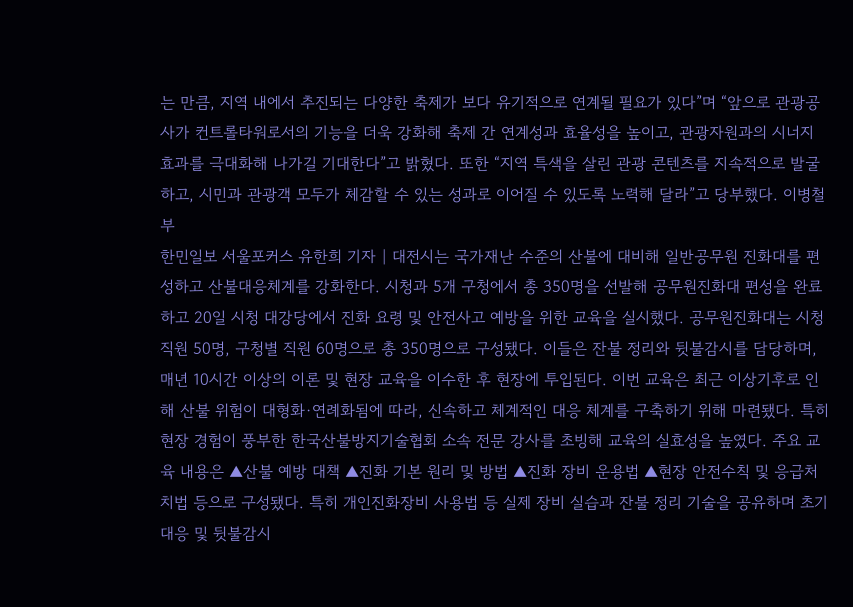는 만큼, 지역 내에서 추진되는 다양한 축제가 보다 유기적으로 연계될 필요가 있다”며 “앞으로 관광공사가 컨트롤타워로서의 기능을 더욱 강화해 축제 간 연계성과 효율성을 높이고, 관광자원과의 시너지 효과를 극대화해 나가길 기대한다”고 밝혔다. 또한 “지역 특색을 살린 관광 콘텐츠를 지속적으로 발굴하고, 시민과 관광객 모두가 체감할 수 있는 성과로 이어질 수 있도록 노력해 달라”고 당부했다. 이병철 부
한민일보 서울포커스 유한희 기자 | 대전시는 국가재난 수준의 산불에 대비해 일반공무원 진화대를 편성하고 산불대응체계를 강화한다. 시청과 5개 구청에서 총 350명을 선발해 공무원진화대 편성을 완료하고 20일 시청 대강당에서 진화 요령 및 안전사고 예방을 위한 교육을 실시했다. 공무원진화대는 시청 직원 50명, 구청별 직원 60명으로 총 350명으로 구성됐다. 이들은 잔불 정리와 뒷불감시를 담당하며, 매년 10시간 이상의 이론 및 현장 교육을 이수한 후 현장에 투입된다. 이번 교육은 최근 이상기후로 인해 산불 위험이 대형화·연례화됨에 따라, 신속하고 체계적인 대응 체계를 구축하기 위해 마련됐다. 특히 현장 경험이 풍부한 한국산불방지기술협회 소속 전문 강사를 초빙해 교육의 실효성을 높였다. 주요 교육 내용은 ▲산불 예방 대책 ▲진화 기본 원리 및 방법 ▲진화 장비 운용법 ▲현장 안전수칙 및 응급처치법 등으로 구성됐다. 특히 개인진화장비 사용법 등 실제 장비 실습과 잔불 정리 기술을 공유하며 초기 대응 및 뒷불감시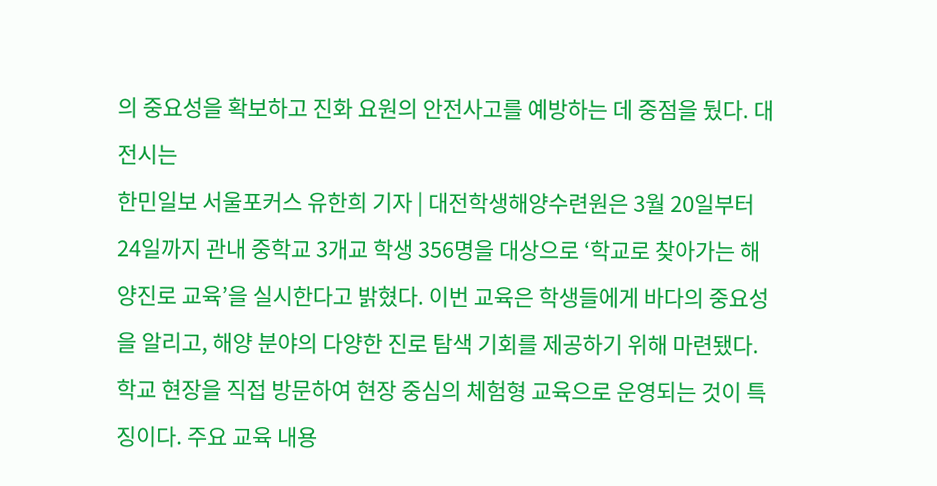의 중요성을 확보하고 진화 요원의 안전사고를 예방하는 데 중점을 뒀다. 대전시는
한민일보 서울포커스 유한희 기자 | 대전학생해양수련원은 3월 20일부터 24일까지 관내 중학교 3개교 학생 356명을 대상으로 ‘학교로 찾아가는 해양진로 교육’을 실시한다고 밝혔다. 이번 교육은 학생들에게 바다의 중요성을 알리고, 해양 분야의 다양한 진로 탐색 기회를 제공하기 위해 마련됐다. 학교 현장을 직접 방문하여 현장 중심의 체험형 교육으로 운영되는 것이 특징이다. 주요 교육 내용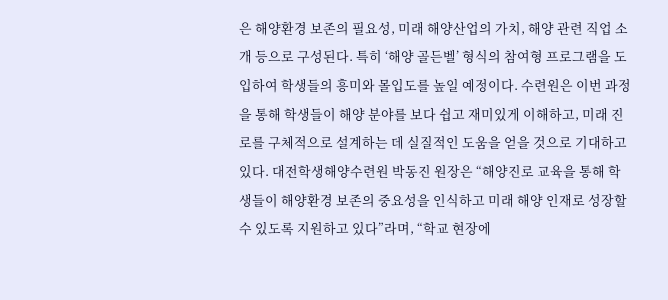은 해양환경 보존의 필요성, 미래 해양산업의 가치, 해양 관련 직업 소개 등으로 구성된다. 특히 ‘해양 골든벨’ 형식의 참여형 프로그램을 도입하여 학생들의 흥미와 몰입도를 높일 예정이다. 수련원은 이번 과정을 통해 학생들이 해양 분야를 보다 쉽고 재미있게 이해하고, 미래 진로를 구체적으로 설계하는 데 실질적인 도움을 얻을 것으로 기대하고 있다. 대전학생해양수련원 박동진 원장은 “해양진로 교육을 통해 학생들이 해양환경 보존의 중요성을 인식하고 미래 해양 인재로 성장할 수 있도록 지원하고 있다”라며, “학교 현장에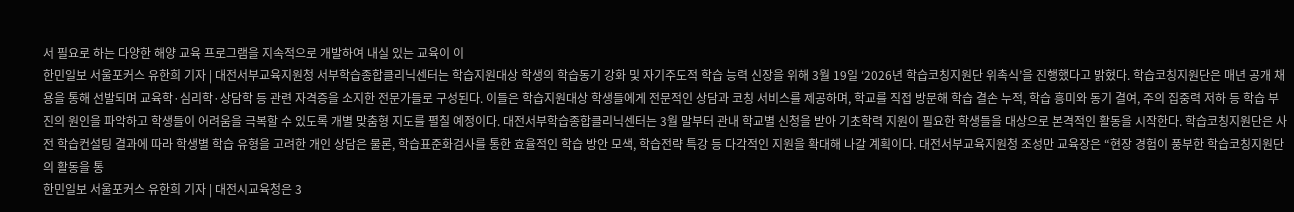서 필요로 하는 다양한 해양 교육 프로그램을 지속적으로 개발하여 내실 있는 교육이 이
한민일보 서울포커스 유한희 기자 | 대전서부교육지원청 서부학습종합클리닉센터는 학습지원대상 학생의 학습동기 강화 및 자기주도적 학습 능력 신장을 위해 3월 19일 ‘2026년 학습코칭지원단 위촉식’을 진행했다고 밝혔다. 학습코칭지원단은 매년 공개 채용을 통해 선발되며 교육학·심리학·상담학 등 관련 자격증을 소지한 전문가들로 구성된다. 이들은 학습지원대상 학생들에게 전문적인 상담과 코칭 서비스를 제공하며, 학교를 직접 방문해 학습 결손 누적, 학습 흥미와 동기 결여, 주의 집중력 저하 등 학습 부진의 원인을 파악하고 학생들이 어려움을 극복할 수 있도록 개별 맞춤형 지도를 펼칠 예정이다. 대전서부학습종합클리닉센터는 3월 말부터 관내 학교별 신청을 받아 기초학력 지원이 필요한 학생들을 대상으로 본격적인 활동을 시작한다. 학습코칭지원단은 사전 학습컨설팅 결과에 따라 학생별 학습 유형을 고려한 개인 상담은 물론, 학습표준화검사를 통한 효율적인 학습 방안 모색, 학습전략 특강 등 다각적인 지원을 확대해 나갈 계획이다. 대전서부교육지원청 조성만 교육장은 “현장 경험이 풍부한 학습코칭지원단의 활동을 통
한민일보 서울포커스 유한희 기자 | 대전시교육청은 3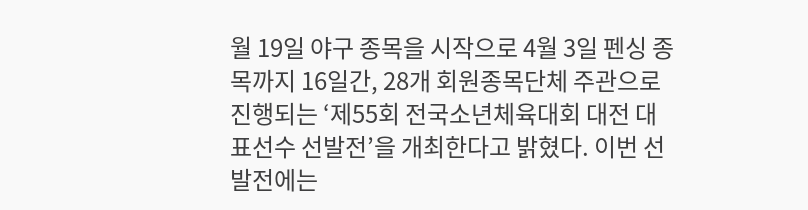월 19일 야구 종목을 시작으로 4월 3일 펜싱 종목까지 16일간, 28개 회원종목단체 주관으로 진행되는 ‘제55회 전국소년체육대회 대전 대표선수 선발전’을 개최한다고 밝혔다. 이번 선발전에는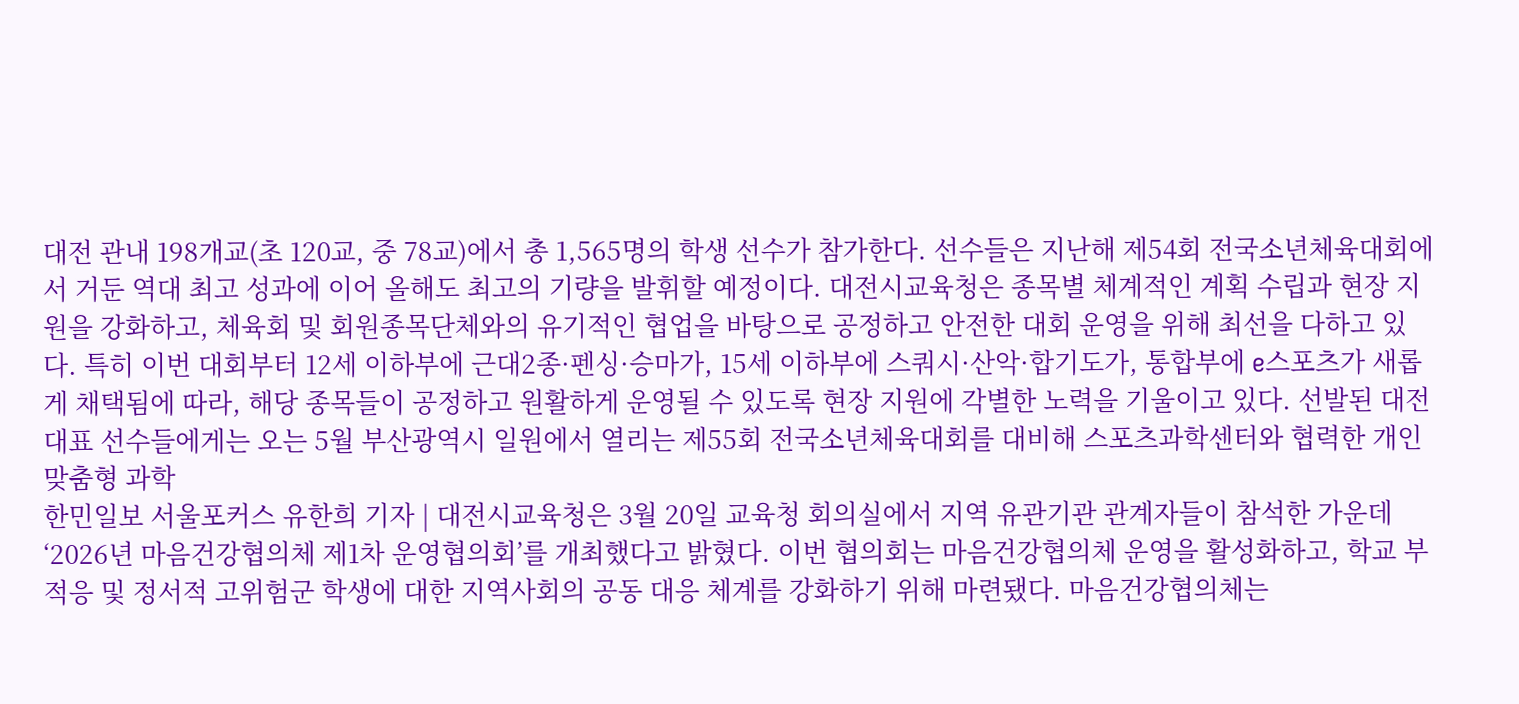대전 관내 198개교(초 120교, 중 78교)에서 총 1,565명의 학생 선수가 참가한다. 선수들은 지난해 제54회 전국소년체육대회에서 거둔 역대 최고 성과에 이어 올해도 최고의 기량을 발휘할 예정이다. 대전시교육청은 종목별 체계적인 계획 수립과 현장 지원을 강화하고, 체육회 및 회원종목단체와의 유기적인 협업을 바탕으로 공정하고 안전한 대회 운영을 위해 최선을 다하고 있다. 특히 이번 대회부터 12세 이하부에 근대2종·펜싱·승마가, 15세 이하부에 스쿼시·산악·합기도가, 통합부에 e스포츠가 새롭게 채택됨에 따라, 해당 종목들이 공정하고 원활하게 운영될 수 있도록 현장 지원에 각별한 노력을 기울이고 있다. 선발된 대전 대표 선수들에게는 오는 5월 부산광역시 일원에서 열리는 제55회 전국소년체육대회를 대비해 스포츠과학센터와 협력한 개인 맞춤형 과학
한민일보 서울포커스 유한희 기자 | 대전시교육청은 3월 20일 교육청 회의실에서 지역 유관기관 관계자들이 참석한 가운데 ‘2026년 마음건강협의체 제1차 운영협의회’를 개최했다고 밝혔다. 이번 협의회는 마음건강협의체 운영을 활성화하고, 학교 부적응 및 정서적 고위험군 학생에 대한 지역사회의 공동 대응 체계를 강화하기 위해 마련됐다. 마음건강협의체는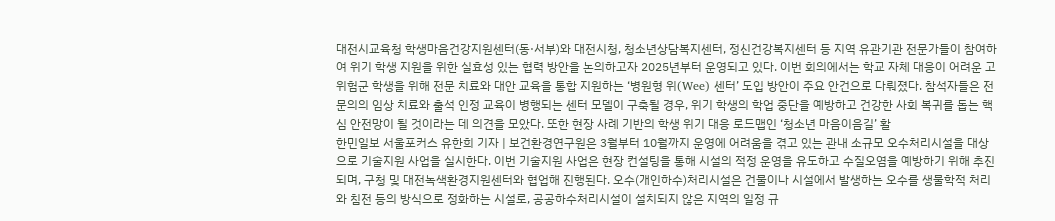대전시교육청 학생마음건강지원센터(동·서부)와 대전시청, 청소년상담복지센터, 정신건강복지센터 등 지역 유관기관 전문가들이 참여하여 위기 학생 지원을 위한 실효성 있는 협력 방안을 논의하고자 2025년부터 운영되고 있다. 이번 회의에서는 학교 자체 대응이 어려운 고위험군 학생을 위해 전문 치료와 대안 교육을 통합 지원하는 ‘병원형 위(Wee) 센터’ 도입 방안이 주요 안건으로 다뤄졌다. 참석자들은 전문의의 임상 치료와 출석 인정 교육이 병행되는 센터 모델이 구축될 경우, 위기 학생의 학업 중단을 예방하고 건강한 사회 복귀를 돕는 핵심 안전망이 될 것이라는 데 의견을 모았다. 또한 현장 사례 기반의 학생 위기 대응 로드맵인 ‘청소년 마음이음길’ 활
한민일보 서울포커스 유한희 기자 | 보건환경연구원은 3월부터 10월까지 운영에 어려움을 겪고 있는 관내 소규모 오수처리시설을 대상으로 기술지원 사업을 실시한다. 이번 기술지원 사업은 현장 컨설팅을 통해 시설의 적정 운영을 유도하고 수질오염을 예방하기 위해 추진되며, 구청 및 대전녹색환경지원센터와 협업해 진행된다. 오수(개인하수)처리시설은 건물이나 시설에서 발생하는 오수를 생물학적 처리와 침전 등의 방식으로 정화하는 시설로, 공공하수처리시설이 설치되지 않은 지역의 일정 규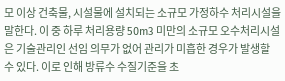모 이상 건축물, 시설물에 설치되는 소규모 가정하수 처리시설을 말한다. 이 중 하루 처리용량 50m3 미만의 소규모 오수처리시설은 기술관리인 선임 의무가 없어 관리가 미흡한 경우가 발생할 수 있다. 이로 인해 방류수 수질기준을 초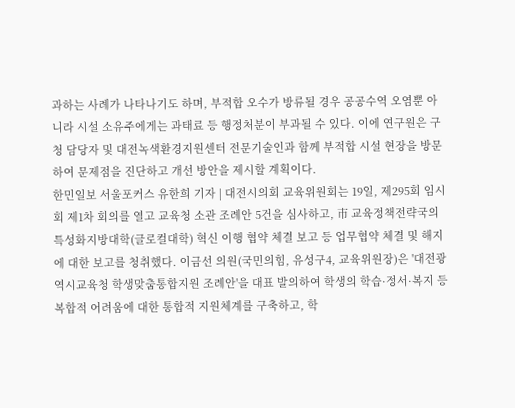과하는 사례가 나타나기도 하며, 부적합 오수가 방류될 경우 공공수역 오염뿐 아니라 시설 소유주에게는 과태료 등 행정처분이 부과될 수 있다. 이에 연구원은 구청 담당자 및 대전녹색환경지원센터 전문기술인과 함께 부적합 시설 현장을 방문하여 문제점을 진단하고 개선 방안을 제시할 계획이다.
한민일보 서울포커스 유한희 기자 | 대전시의회 교육위원회는 19일, 제295회 임시회 제1차 회의를 열고 교육청 소관 조례안 5건을 심사하고, 市 교육정책전략국의 특성화지방대학(글로컬대학) 혁신 이행 협약 체결 보고 등 업무협약 체결 및 해지에 대한 보고를 청취했다. 이금선 의원(국민의힘, 유성구4, 교육위원장)은 '대전광역시교육청 학생맞춤통합지원 조례안'을 대표 발의하여 학생의 학습·정서·복지 등 복합적 어려움에 대한 통합적 지원체계를 구축하고, 학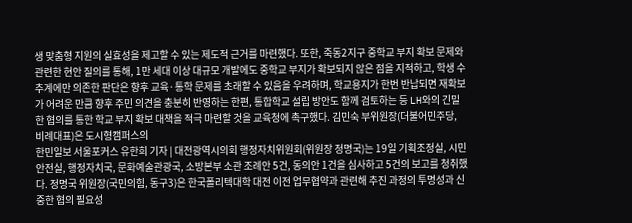생 맞춤형 지원의 실효성을 제고할 수 있는 제도적 근거를 마련했다. 또한, 죽동2지구 중학교 부지 확보 문제와 관련한 현안 질의를 통해, 1만 세대 이상 대규모 개발에도 중학교 부지가 확보되지 않은 점을 지적하고, 학생 수 추계에만 의존한 판단은 향후 교육·통학 문제를 초래할 수 있음을 우려하며, 학교용지가 한번 반납되면 재확보가 어려운 만큼 향후 주민 의견을 충분히 반영하는 한편, 통합학교 설립 방안도 함께 검토하는 등 LH와의 긴밀한 협의를 통한 학교 부지 확보 대책을 적극 마련할 것을 교육청에 촉구했다. 김민숙 부위원장(더불어민주당, 비례대표)은 도시형캠퍼스의
한민일보 서울포커스 유한희 기자 | 대전광역시의회 행정자치위원회(위원장 정명국)는 19일 기획조정실, 시민안전실, 행정자치국, 문화예술관광국, 소방본부 소관 조례안 5건, 동의안 1건을 심사하고 5건의 보고를 청취했다. 정명국 위원장(국민의힘, 동구3)은 한국폴리텍대학 대전 이전 업무협약과 관련해 추진 과정의 투명성과 신중한 협의 필요성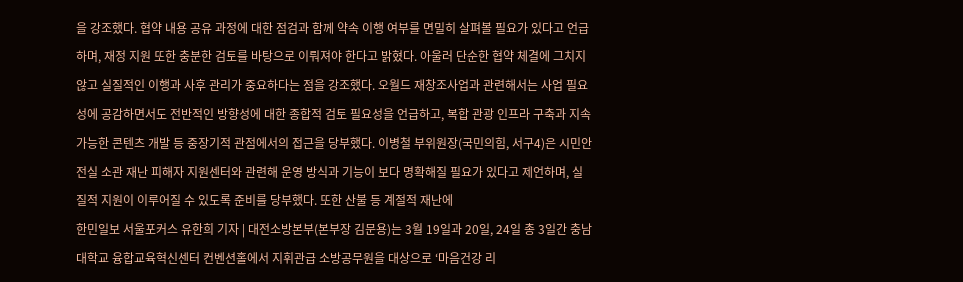을 강조했다. 협약 내용 공유 과정에 대한 점검과 함께 약속 이행 여부를 면밀히 살펴볼 필요가 있다고 언급하며, 재정 지원 또한 충분한 검토를 바탕으로 이뤄져야 한다고 밝혔다. 아울러 단순한 협약 체결에 그치지 않고 실질적인 이행과 사후 관리가 중요하다는 점을 강조했다. 오월드 재창조사업과 관련해서는 사업 필요성에 공감하면서도 전반적인 방향성에 대한 종합적 검토 필요성을 언급하고, 복합 관광 인프라 구축과 지속 가능한 콘텐츠 개발 등 중장기적 관점에서의 접근을 당부했다. 이병철 부위원장(국민의힘, 서구4)은 시민안전실 소관 재난 피해자 지원센터와 관련해 운영 방식과 기능이 보다 명확해질 필요가 있다고 제언하며, 실질적 지원이 이루어질 수 있도록 준비를 당부했다. 또한 산불 등 계절적 재난에
한민일보 서울포커스 유한희 기자 | 대전소방본부(본부장 김문용)는 3월 19일과 20일, 24일 총 3일간 충남대학교 융합교육혁신센터 컨벤션홀에서 지휘관급 소방공무원을 대상으로 ‘마음건강 리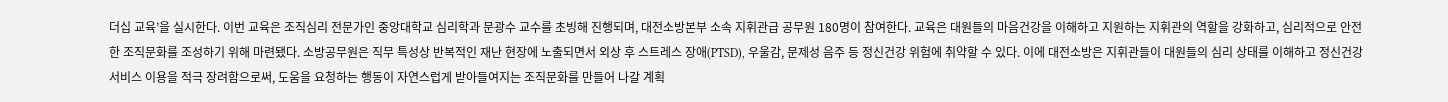더십 교육’을 실시한다. 이번 교육은 조직심리 전문가인 중앙대학교 심리학과 문광수 교수를 초빙해 진행되며, 대전소방본부 소속 지휘관급 공무원 180명이 참여한다. 교육은 대원들의 마음건강을 이해하고 지원하는 지휘관의 역할을 강화하고, 심리적으로 안전한 조직문화를 조성하기 위해 마련됐다. 소방공무원은 직무 특성상 반복적인 재난 현장에 노출되면서 외상 후 스트레스 장애(PTSD), 우울감, 문제성 음주 등 정신건강 위험에 취약할 수 있다. 이에 대전소방은 지휘관들이 대원들의 심리 상태를 이해하고 정신건강 서비스 이용을 적극 장려함으로써, 도움을 요청하는 행동이 자연스럽게 받아들여지는 조직문화를 만들어 나갈 계획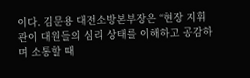이다. 김문용 대전소방본부장은 “현장 지휘관이 대원들의 심리 상태를 이해하고 공감하며 소통할 때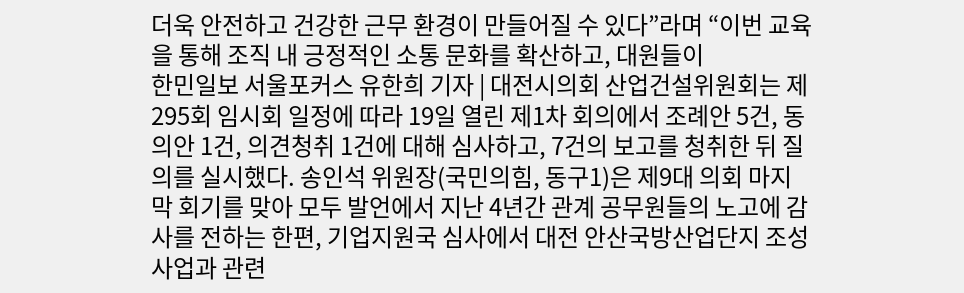더욱 안전하고 건강한 근무 환경이 만들어질 수 있다”라며 “이번 교육을 통해 조직 내 긍정적인 소통 문화를 확산하고, 대원들이
한민일보 서울포커스 유한희 기자 | 대전시의회 산업건설위원회는 제295회 임시회 일정에 따라 19일 열린 제1차 회의에서 조례안 5건, 동의안 1건, 의견청취 1건에 대해 심사하고, 7건의 보고를 청취한 뒤 질의를 실시했다. 송인석 위원장(국민의힘, 동구1)은 제9대 의회 마지막 회기를 맞아 모두 발언에서 지난 4년간 관계 공무원들의 노고에 감사를 전하는 한편, 기업지원국 심사에서 대전 안산국방산업단지 조성사업과 관련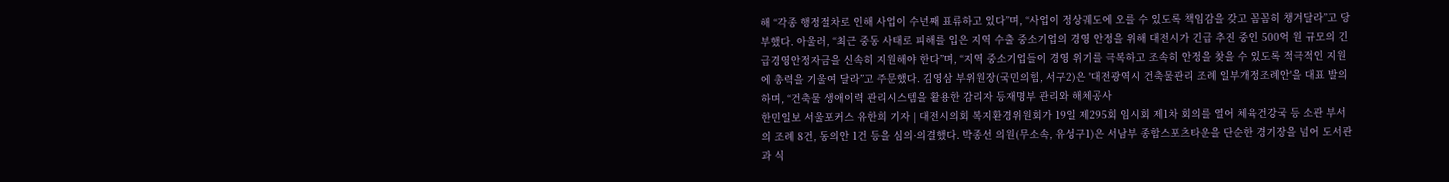해 “각종 행정절차로 인해 사업이 수년째 표류하고 있다”며, “사업이 정상궤도에 오를 수 있도록 책임감을 갖고 꼼꼼히 챙겨달라”고 당부했다. 아울러, “최근 중동 사태로 피해를 입은 지역 수출 중소기업의 경영 안정을 위해 대전시가 긴급 추진 중인 500억 원 규모의 긴급경영안정자금을 신속히 지원해야 한다”며, “지역 중소기업들이 경영 위기를 극복하고 조속히 안정을 찾을 수 있도록 적극적인 지원에 총력을 기울여 달라”고 주문했다. 김영삼 부위원장(국민의힘, 서구2)은 '대전광역시 건축물관리 조례 일부개정조례안'을 대표 발의하며, “건축물 생애이력 관리시스템을 활용한 감리자 등재명부 관리와 해체공사
한민일보 서울포커스 유한희 기자 | 대전시의회 복지환경위원회가 19일 제295회 임시회 제1차 회의를 열어 체육건강국 등 소관 부서의 조례 8건, 동의안 1건 등을 심의·의결했다. 박종선 의원(무소속, 유성구1)은 서남부 종합스포츠타운을 단순한 경기장을 넘어 도서관과 식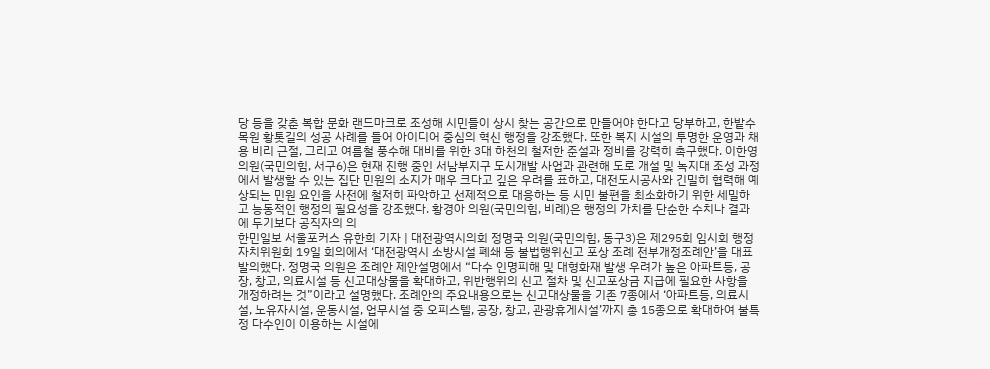당 등을 갖춘 복합 문화 랜드마크로 조성해 시민들이 상시 찾는 공간으로 만들어야 한다고 당부하고, 한밭수목원 황톳길의 성공 사례를 들어 아이디어 중심의 혁신 행정을 강조했다. 또한 복지 시설의 투명한 운영과 채용 비리 근절, 그리고 여름철 풍수해 대비를 위한 3대 하천의 철저한 준설과 정비를 강력히 촉구했다. 이한영 의원(국민의힘, 서구6)은 현재 진행 중인 서남부지구 도시개발 사업과 관련해 도로 개설 및 녹지대 조성 과정에서 발생할 수 있는 집단 민원의 소지가 매우 크다고 깊은 우려를 표하고, 대전도시공사와 긴밀히 협력해 예상되는 민원 요인을 사전에 철저히 파악하고 선제적으로 대응하는 등 시민 불편을 최소화하기 위한 세밀하고 능동적인 행정의 필요성을 강조했다. 황경아 의원(국민의힘, 비례)은 행정의 가치를 단순한 수치나 결과에 두기보다 공직자의 의
한민일보 서울포커스 유한희 기자 | 대전광역시의회 정명국 의원(국민의힘, 동구3)은 제295회 임시회 행정자치위원회 19일 회의에서 ‘대전광역시 소방시설 폐쇄 등 불법행위신고 포상 조례 전부개정조례안’을 대표 발의했다. 정명국 의원은 조례안 제안설명에서 “다수 인명피해 및 대형화재 발생 우려가 높은 아파트등, 공장, 창고, 의료시설 등 신고대상물을 확대하고, 위반행위의 신고 절차 및 신고포상금 지급에 필요한 사항을 개정하려는 것”이라고 설명했다. 조례안의 주요내용으로는 신고대상물을 기존 7종에서 ‘아파트등, 의료시설, 노유자시설, 운동시설, 업무시설 중 오피스텔, 공장, 창고, 관광휴게시설’까지 총 15종으로 확대하여 불특정 다수인이 이용하는 시설에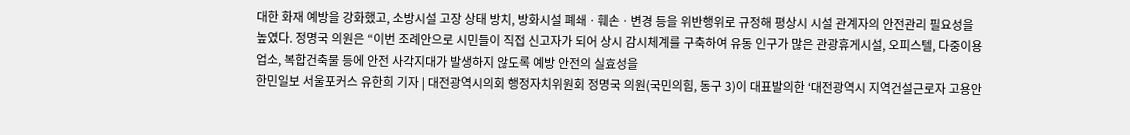대한 화재 예방을 강화했고, 소방시설 고장 상태 방치, 방화시설 폐쇄ㆍ훼손ㆍ변경 등을 위반행위로 규정해 평상시 시설 관계자의 안전관리 필요성을 높였다. 정명국 의원은 “이번 조례안으로 시민들이 직접 신고자가 되어 상시 감시체계를 구축하여 유동 인구가 많은 관광휴게시설, 오피스텔, 다중이용업소, 복합건축물 등에 안전 사각지대가 발생하지 않도록 예방 안전의 실효성을
한민일보 서울포커스 유한희 기자 | 대전광역시의회 행정자치위원회 정명국 의원(국민의힘, 동구 3)이 대표발의한 ‘대전광역시 지역건설근로자 고용안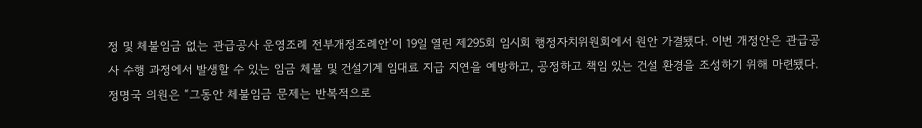정 및 체불임금 없는 관급공사 운영조례 전부개정조례안’이 19일 열린 제295회 임시회 행정자치위원회에서 원안 가결됐다. 이번 개정안은 관급공사 수행 과정에서 발생할 수 있는 임금 체불 및 건설기계 임대료 지급 지연을 예방하고, 공정하고 책임 있는 건설 환경을 조성하기 위해 마련됐다. 정명국 의원은 “그동안 체불임금 문제는 반복적으로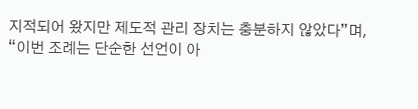지적되어 왔지만 제도적 관리 장치는 충분하지 않았다”며, “이번 조례는 단순한 선언이 아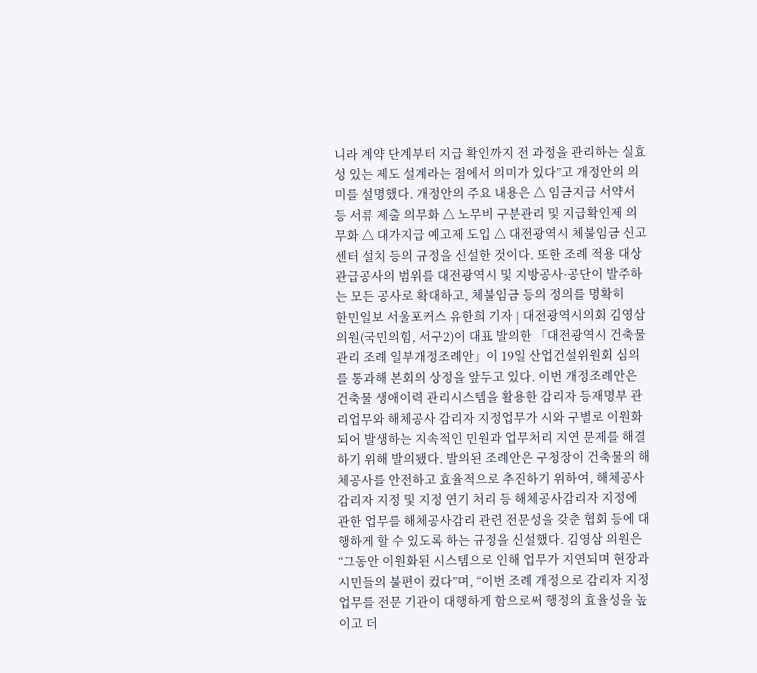니라 계약 단계부터 지급 확인까지 전 과정을 관리하는 실효성 있는 제도 설계라는 점에서 의미가 있다”고 개정안의 의미를 설명했다. 개정안의 주요 내용은 △ 임금지급 서약서 등 서류 제출 의무화 △ 노무비 구분관리 및 지급확인제 의무화 △ 대가지급 예고제 도입 △ 대전광역시 체불임금 신고센터 설치 등의 규정을 신설한 것이다. 또한 조례 적용 대상 관급공사의 범위를 대전광역시 및 지방공사·공단이 발주하는 모든 공사로 확대하고, 체불임금 등의 정의를 명확히
한민일보 서울포커스 유한희 기자 | 대전광역시의회 김영삼 의원(국민의힘, 서구2)이 대표 발의한 「대전광역시 건축물관리 조례 일부개정조례안」이 19일 산업건설위원회 심의를 통과해 본회의 상정을 앞두고 있다. 이번 개정조례안은 건축물 생애이력 관리시스템을 활용한 감리자 등재명부 관리업무와 해체공사 감리자 지정업무가 시와 구별로 이원화되어 발생하는 지속적인 민원과 업무처리 지연 문제를 해결하기 위해 발의됐다. 발의된 조례안은 구청장이 건축물의 해체공사를 안전하고 효율적으로 추진하기 위하여, 해체공사감리자 지정 및 지정 연기 처리 등 해체공사감리자 지정에 관한 업무를 해체공사감리 관련 전문성을 갖춘 협회 등에 대행하게 할 수 있도록 하는 규정을 신설했다. 김영삼 의원은 “그동안 이원화된 시스템으로 인해 업무가 지연되며 현장과 시민들의 불편이 컸다”며, “이번 조례 개정으로 감리자 지정 업무를 전문 기관이 대행하게 함으로써 행정의 효율성을 높이고 더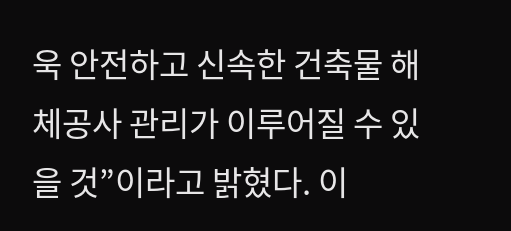욱 안전하고 신속한 건축물 해체공사 관리가 이루어질 수 있을 것”이라고 밝혔다. 이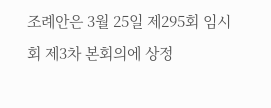조례안은 3월 25일 제295회 임시회 제3차 본회의에 상정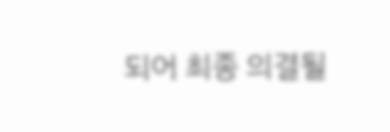되어 최종 의결될